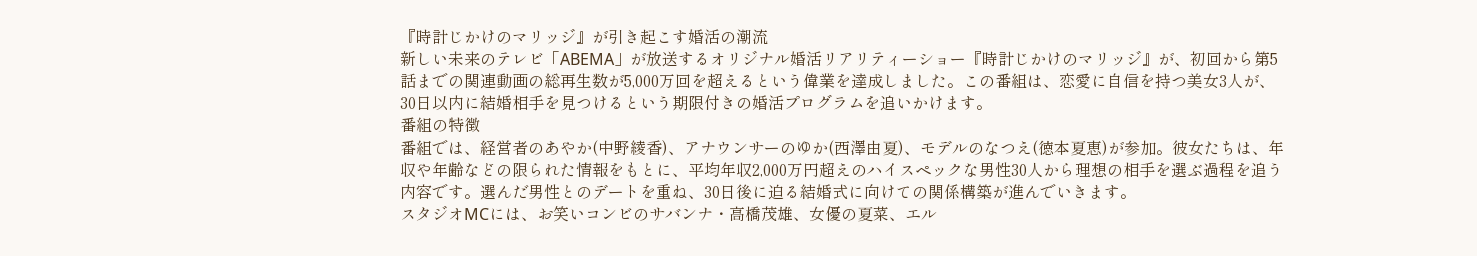『時計じかけのマリッジ』が引き起こす婚活の潮流
新しい未来のテレビ「ABEMA」が放送するオリジナル婚活リアリティーショー『時計じかけのマリッジ』が、初回から第5話までの関連動画の総再生数が5,000万回を超えるという偉業を達成しました。この番組は、恋愛に自信を持つ美女3人が、30日以内に結婚相手を見つけるという期限付きの婚活プログラムを追いかけます。
番組の特徴
番組では、経営者のあやか(中野綾香)、アナウンサーのゆか(西澤由夏)、モデルのなつえ(徳本夏恵)が参加。彼女たちは、年収や年齢などの限られた情報をもとに、平均年収2,000万円超えのハイスペックな男性30人から理想の相手を選ぶ過程を追う内容です。選んだ男性とのデートを重ね、30日後に迫る結婚式に向けての関係構築が進んでいきます。
スタジオMCには、お笑いコンビのサバンナ・高橋茂雄、女優の夏菜、エル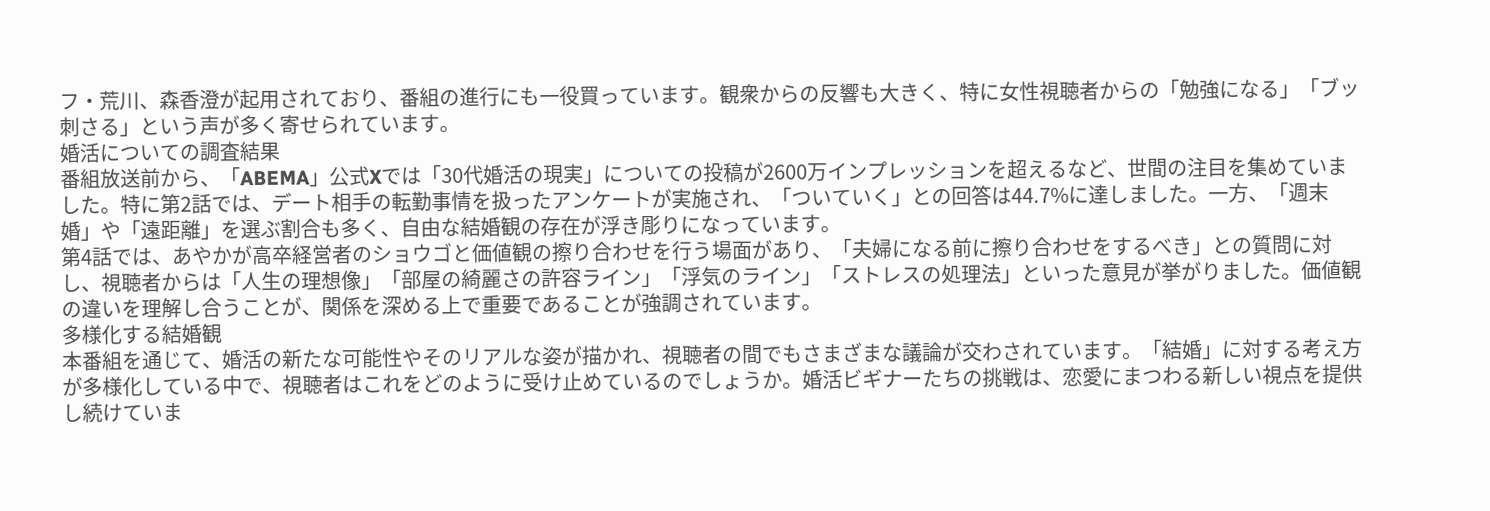フ・荒川、森香澄が起用されており、番組の進行にも一役買っています。観衆からの反響も大きく、特に女性視聴者からの「勉強になる」「ブッ刺さる」という声が多く寄せられています。
婚活についての調査結果
番組放送前から、「ABEMA」公式Xでは「30代婚活の現実」についての投稿が2600万インプレッションを超えるなど、世間の注目を集めていました。特に第2話では、デート相手の転勤事情を扱ったアンケートが実施され、「ついていく」との回答は44.7%に達しました。一方、「週末婚」や「遠距離」を選ぶ割合も多く、自由な結婚観の存在が浮き彫りになっています。
第4話では、あやかが高卒経営者のショウゴと価値観の擦り合わせを行う場面があり、「夫婦になる前に擦り合わせをするべき」との質問に対し、視聴者からは「人生の理想像」「部屋の綺麗さの許容ライン」「浮気のライン」「ストレスの処理法」といった意見が挙がりました。価値観の違いを理解し合うことが、関係を深める上で重要であることが強調されています。
多様化する結婚観
本番組を通じて、婚活の新たな可能性やそのリアルな姿が描かれ、視聴者の間でもさまざまな議論が交わされています。「結婚」に対する考え方が多様化している中で、視聴者はこれをどのように受け止めているのでしょうか。婚活ビギナーたちの挑戦は、恋愛にまつわる新しい視点を提供し続けていま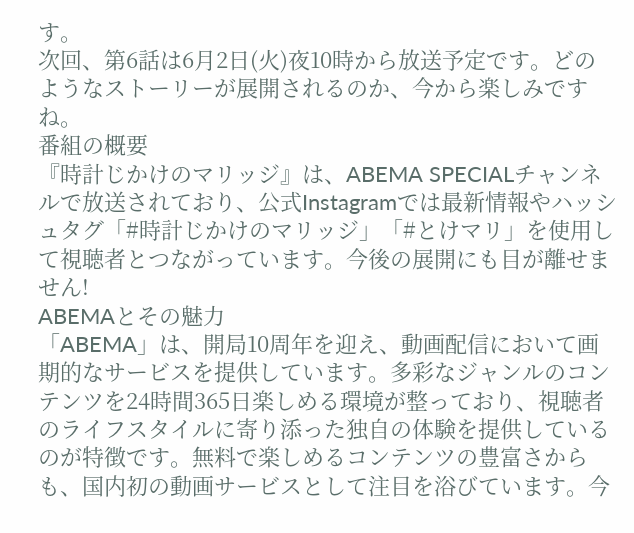す。
次回、第6話は6月2日(火)夜10時から放送予定です。どのようなストーリーが展開されるのか、今から楽しみですね。
番組の概要
『時計じかけのマリッジ』は、ABEMA SPECIALチャンネルで放送されており、公式Instagramでは最新情報やハッシュタグ「#時計じかけのマリッジ」「#とけマリ」を使用して視聴者とつながっています。今後の展開にも目が離せません!
ABEMAとその魅力
「ABEMA」は、開局10周年を迎え、動画配信において画期的なサービスを提供しています。多彩なジャンルのコンテンツを24時間365日楽しめる環境が整っており、視聴者のライフスタイルに寄り添った独自の体験を提供しているのが特徴です。無料で楽しめるコンテンツの豊富さからも、国内初の動画サービスとして注目を浴びています。今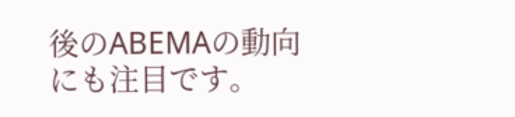後のABEMAの動向にも注目です。